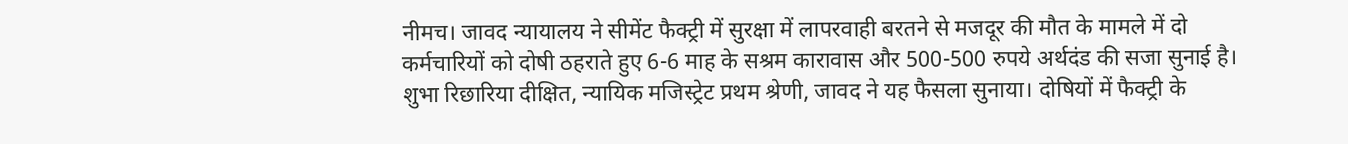नीमच। जावद न्यायालय ने सीमेंट फैक्ट्री में सुरक्षा में लापरवाही बरतने से मजदूर की मौत के मामले में दो कर्मचारियों को दोषी ठहराते हुए 6-6 माह के सश्रम कारावास और 500-500 रुपये अर्थदंड की सजा सुनाई है।
शुभा रिछारिया दीक्षित, न्यायिक मजिस्ट्रेट प्रथम श्रेणी, जावद ने यह फैसला सुनाया। दोषियों में फैक्ट्री के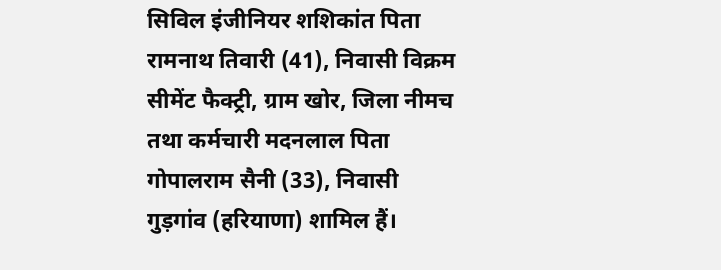सिविल इंजीनियर शशिकांत पिता रामनाथ तिवारी (41), निवासी विक्रम सीमेंट फैक्ट्री, ग्राम खोर, जिला नीमच तथा कर्मचारी मदनलाल पिता गोपालराम सैनी (33), निवासी गुड़गांव (हरियाणा) शामिल हैं।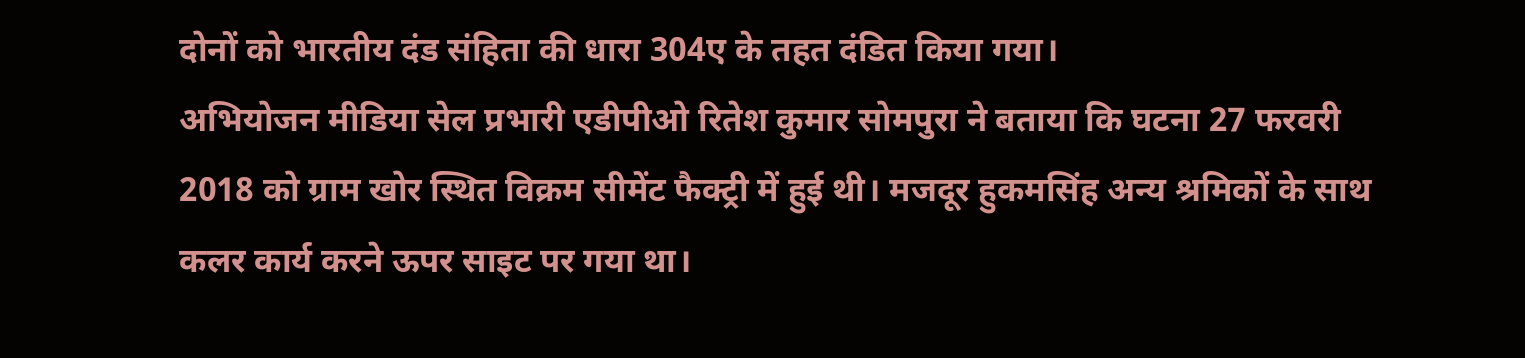दोनों को भारतीय दंड संहिता की धारा 304ए के तहत दंडित किया गया।
अभियोजन मीडिया सेल प्रभारी एडीपीओ रितेश कुमार सोमपुरा ने बताया कि घटना 27 फरवरी 2018 को ग्राम खोर स्थित विक्रम सीमेंट फैक्ट्री में हुई थी। मजदूर हुकमसिंह अन्य श्रमिकों के साथ कलर कार्य करने ऊपर साइट पर गया था।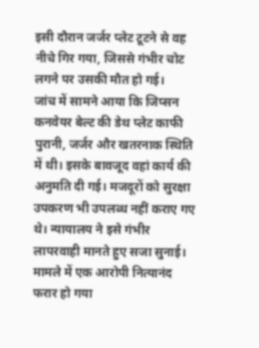इसी दौरान जर्जर प्लेट टूटने से वह नीचे गिर गया, जिससे गंभीर चोट लगने पर उसकी मौत हो गई।
जांच में सामने आया कि जिप्सन कनवेयर बेल्ट की डेथ प्लेट काफी पुरानी, जर्जर और खतरनाक स्थिति में थी। इसके बावजूद वहां कार्य की अनुमति दी गई। मजदूरों को सुरक्षा उपकरण भी उपलब्ध नहीं कराए गए थे। न्यायालय ने इसे गंभीर लापरवाही मानते हुए सजा सुनाई।
मामले में एक आरोपी नित्यानंद फरार हो गया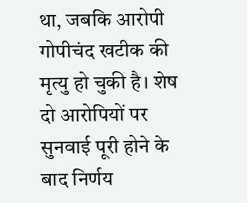था, जबकि आरोपी गोपीचंद खटीक की मृत्यु हो चुकी है। शेष दो आरोपियों पर सुनवाई पूरी होने के बाद निर्णय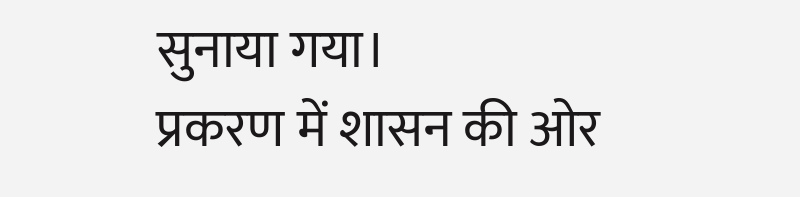सुनाया गया।
प्रकरण में शासन की ओर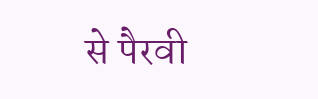से पैरवी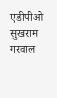एडीपीओ सुखराम गरवाल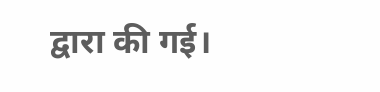द्वारा की गई।